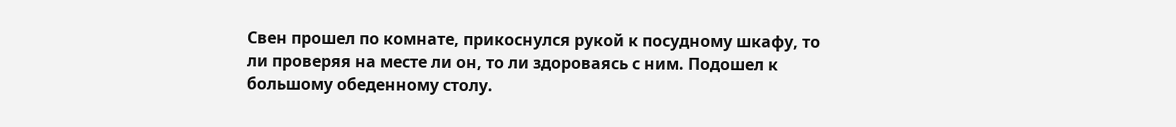Свен прошел по комнате, прикоснулся рукой к посудному шкафу, то ли проверяя на месте ли он, то ли здороваясь с ним. Подошел к большому обеденному столу.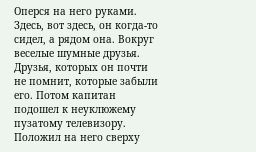Оперся на него руками. Здесь, вот здесь, он когда-то сидел, а рядом она. Вокруг веселые шумные друзья. Друзья, которых он почти не помнит, которые забыли его. Потом капитан подошел к неуклюжему пузатому телевизору. Положил на него сверху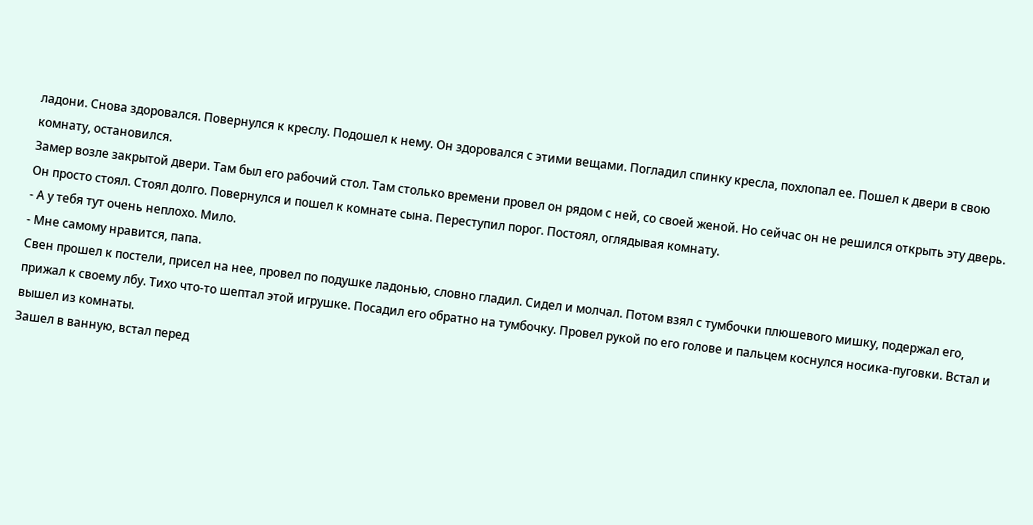ладони. Снова здоровался. Повернулся к креслу. Подошел к нему. Он здоровался с этими вещами. Погладил спинку кресла, похлопал ее. Пошел к двери в свою комнату, остановился.
Замер возле закрытой двери. Там был его рабочий стол. Там столько времени провел он рядом с ней, со своей женой. Но сейчас он не решился открыть эту дверь. Он просто стоял. Стоял долго. Повернулся и пошел к комнате сына. Переступил порог. Постоял, оглядывая комнату.
- А у тебя тут очень неплохо. Мило.
- Мне самому нравится, папа.
Свен прошел к постели, присел на нее, провел по подушке ладонью, словно гладил. Сидел и молчал. Потом взял с тумбочки плюшевого мишку, подержал его, прижал к своему лбу. Тихо что-то шептал этой игрушке. Посадил его обратно на тумбочку. Провел рукой по его голове и пальцем коснулся носика-пуговки. Встал и вышел из комнаты.
Зашел в ванную, встал перед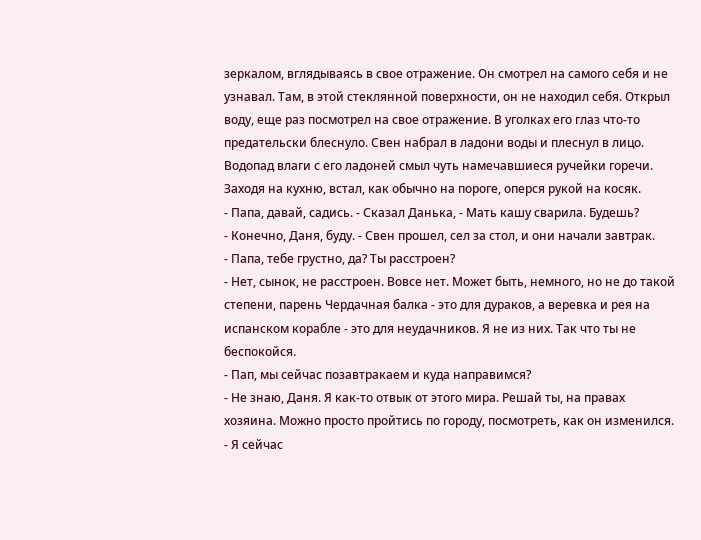зеркалом, вглядываясь в свое отражение. Он смотрел на самого себя и не узнавал. Там, в этой стеклянной поверхности, он не находил себя. Открыл воду, еще раз посмотрел на свое отражение. В уголках его глаз что-то предательски блеснуло. Свен набрал в ладони воды и плеснул в лицо. Водопад влаги с его ладоней смыл чуть намечавшиеся ручейки горечи.
Заходя на кухню, встал, как обычно на пороге, оперся рукой на косяк.
- Папа, давай, садись. - Сказал Данька, - Мать кашу сварила. Будешь?
- Конечно, Даня, буду. - Свен прошел, сел за стол, и они начали завтрак.
- Папа, тебе грустно, да? Ты расстроен?
- Нет, сынок, не расстроен. Вовсе нет. Может быть, немного, но не до такой степени, парень Чердачная балка - это для дураков, а веревка и рея на испанском корабле - это для неудачников. Я не из них. Так что ты не беспокойся.
- Пап, мы сейчас позавтракаем и куда направимся?
- Не знаю, Даня. Я как-то отвык от этого мира. Решай ты, на правах хозяина. Можно просто пройтись по городу, посмотреть, как он изменился.
- Я сейчас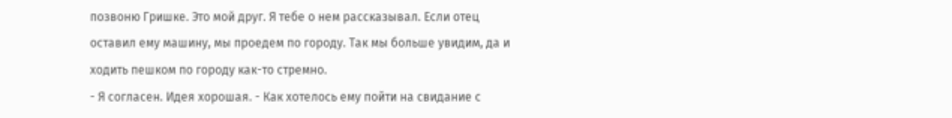позвоню Гришке. Это мой друг. Я тебе о нем рассказывал. Если отец оставил ему машину, мы проедем по городу. Так мы больше увидим, да и ходить пешком по городу как-то стремно.
- Я согласен. Идея хорошая. - Как хотелось ему пойти на свидание с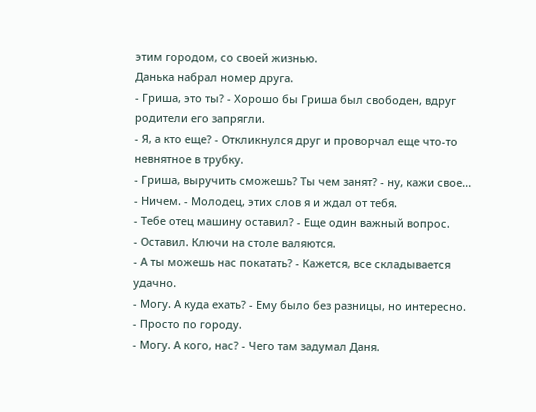этим городом, со своей жизнью.
Данька набрал номер друга.
- Гриша, это ты? - Хорошо бы Гриша был свободен, вдруг родители его запрягли.
- Я, а кто еще? - Откликнулся друг и проворчал еще что-то невнятное в трубку.
- Гриша, выручить сможешь? Ты чем занят? - ну, кажи свое...
- Ничем. - Молодец, этих слов я и ждал от тебя.
- Тебе отец машину оставил? - Еще один важный вопрос.
- Оставил. Ключи на столе валяются.
- А ты можешь нас покатать? - Кажется, все складывается удачно.
- Могу. А куда ехать? - Ему было без разницы, но интересно.
- Просто по городу.
- Могу. А кого, нас? - Чего там задумал Даня.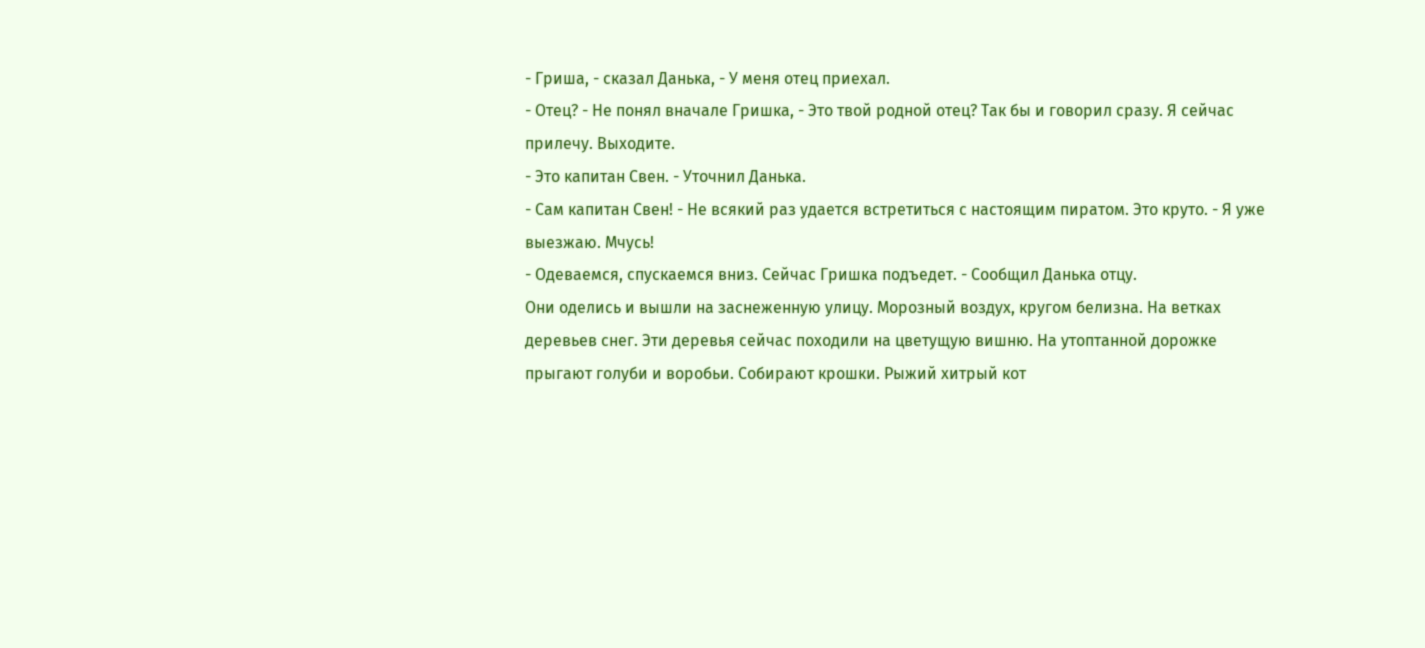- Гриша, - сказал Данька, - У меня отец приехал.
- Отец? - Не понял вначале Гришка, - Это твой родной отец? Так бы и говорил сразу. Я сейчас прилечу. Выходите.
- Это капитан Свен. - Уточнил Данька.
- Сам капитан Свен! - Не всякий раз удается встретиться с настоящим пиратом. Это круто. - Я уже выезжаю. Мчусь!
- Одеваемся, спускаемся вниз. Сейчас Гришка подъедет. - Сообщил Данька отцу.
Они оделись и вышли на заснеженную улицу. Морозный воздух, кругом белизна. На ветках деревьев снег. Эти деревья сейчас походили на цветущую вишню. На утоптанной дорожке прыгают голуби и воробьи. Собирают крошки. Рыжий хитрый кот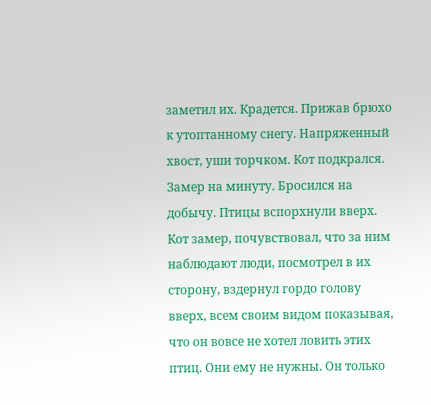заметил их. Крадется. Прижав брюхо к утоптанному снегу. Напряженный хвост, уши торчком. Кот подкрался. Замер на минуту. Бросился на добычу. Птицы вспорхнули вверх. Кот замер, почувствовал, что за ним наблюдают люди, посмотрел в их сторону, вздернул гордо голову вверх, всем своим видом показывая, что он вовсе не хотел ловить этих птиц. Они ему не нужны. Он только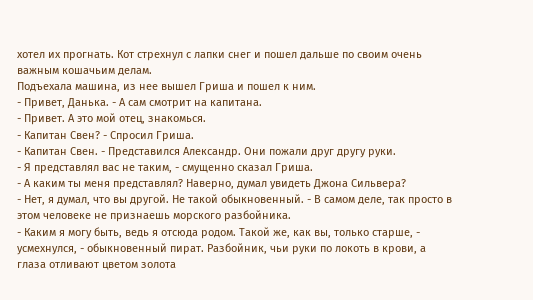хотел их прогнать. Кот стрехнул с лапки снег и пошел дальше по своим очень важным кошачьим делам.
Подъехала машина, из нее вышел Гриша и пошел к ним.
- Привет, Данька. - А сам смотрит на капитана.
- Привет. А это мой отец, знакомься.
- Капитан Свен? - Спросил Гриша.
- Капитан Свен. - Представился Александр. Они пожали друг другу руки.
- Я представлял вас не таким, - смущенно сказал Гриша.
- А каким ты меня представлял? Наверно, думал увидеть Джона Сильвера?
- Нет, я думал, что вы другой. Не такой обыкновенный. - В самом деле, так просто в этом человеке не признаешь морского разбойника.
- Каким я могу быть, ведь я отсюда родом. Такой же, как вы, только старше, - усмехнулся, - обыкновенный пират. Разбойник, чьи руки по локоть в крови, а глаза отливают цветом золота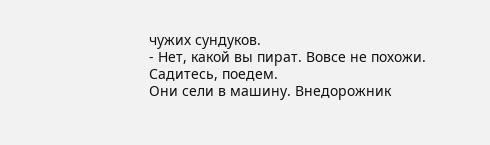чужих сундуков.
- Нет, какой вы пират. Вовсе не похожи. Садитесь, поедем.
Они сели в машину. Внедорожник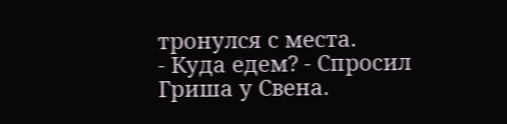тронулся с места.
- Куда едем? - Спросил Гриша у Свена.